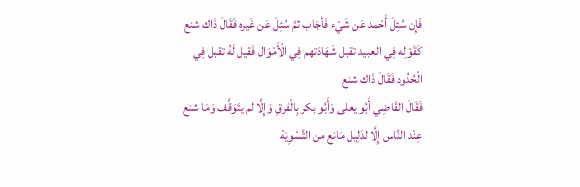فَإِن سُئِلَ أَحْمد عَن شَيْء فَأجَاب ثمَّ سُئِلَ عَن غَيره فَقَالَ ذَاك شنع كَقَوْلِه فِي العبيد تقبل شَهَادَتهم فِي الْأَمْوَال فَقيل لَهُ تقبل فِي الْحُدُود فَقَالَ ذَاك شنع
فَقَالَ القَاضِي أَبُو يعلى وَأَبُو بكر بِالْفرقِ وَإِلَّا لم يتَوَقَّف وَمَا شنع عِنْد النَّاس إِلَّا لدَلِيل مَانع من التَّسْوِيَة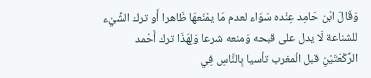وَقَالَ ابْن حَامِد عِنْده سَوَاء لعدم مَا يمْنَعهَا ظَاهرا أَو ترك الشَّيْء للشناعة لَا يدل على قبحه وَمنعه شرعا وَلِهَذَا ترك أَحْمد الرَّكْعَتَيْنِ قبل الْمغرب تأسيا بِالنَّاسِ فِي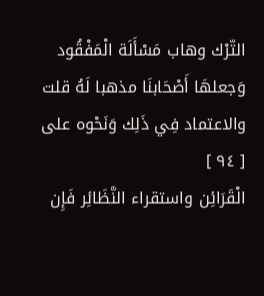التّرْك وهاب مَسْأَلَة الْمَفْقُود وَجعلهَا أَصْحَابنَا مذهبا لَهُ قلت والاعتماد فِي ذَلِك وَنَحْوه على
[ ٩٤ ]
الْقَرَائِن واستقراء النَّظَائِر فَإِن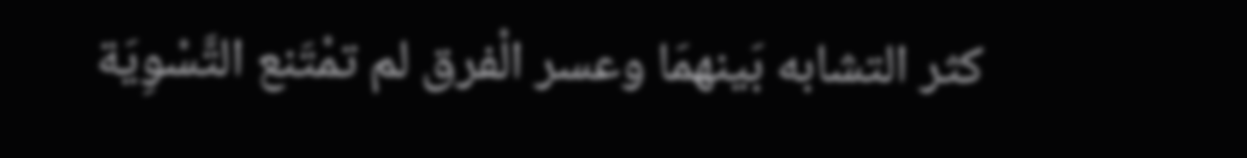كثر التشابه بَينهمَا وعسر الْفرق لم تمْتَنع التَّسْوِيَة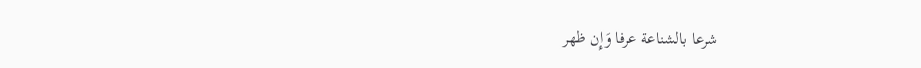شرعا بالشناعة عرفا وَإِن ظهر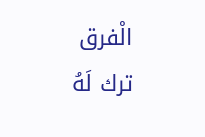الْفرق ترك لَهُ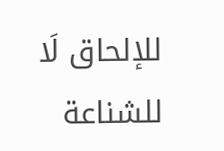للإلحاق لَا للشناعة